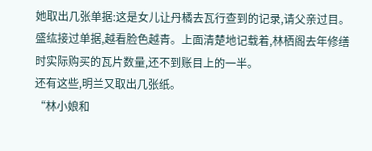她取出几张单据:这是女儿让丹橘去瓦行查到的记录,请父亲过目。
盛纮接过单据,越看脸色越青。上面清楚地记载着,林栖阁去年修缮时实际购买的瓦片数量,还不到账目上的一半。
还有这些,明兰又取出几张纸。
“林小娘和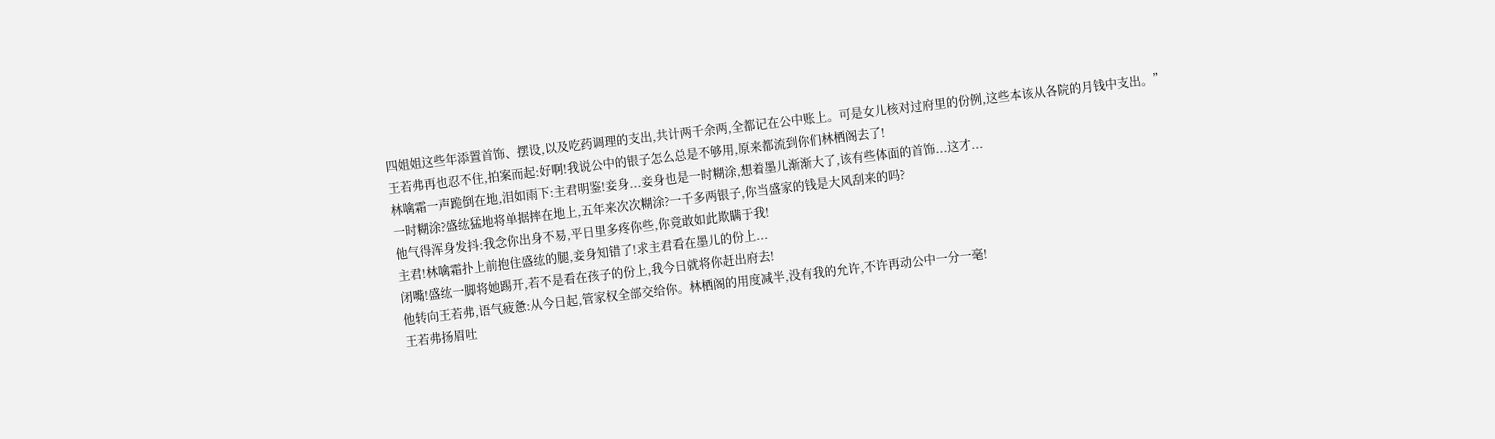四姐姐这些年添置首饰、摆设,以及吃药调理的支出,共计两千余两,全都记在公中账上。可是女儿核对过府里的份例,这些本该从各院的月钱中支出。”
王若弗再也忍不住,拍案而起:好啊!我说公中的银子怎么总是不够用,原来都流到你们林栖阁去了!
林噙霜一声跪倒在地,泪如雨下:主君明鉴!妾身...妾身也是一时糊涂,想着墨儿渐渐大了,该有些体面的首饰...这才...
一时糊涂?盛纮猛地将单据摔在地上,五年来次次糊涂?一千多两银子,你当盛家的钱是大风刮来的吗?
他气得浑身发抖:我念你出身不易,平日里多疼你些,你竟敢如此欺瞒于我!
主君!林噙霜扑上前抱住盛纮的腿,妾身知错了!求主君看在墨儿的份上...
闭嘴!盛纮一脚将她踢开,若不是看在孩子的份上,我今日就将你赶出府去!
他转向王若弗,语气疲惫:从今日起,管家权全部交给你。林栖阁的用度减半,没有我的允许,不许再动公中一分一毫!
王若弗扬眉吐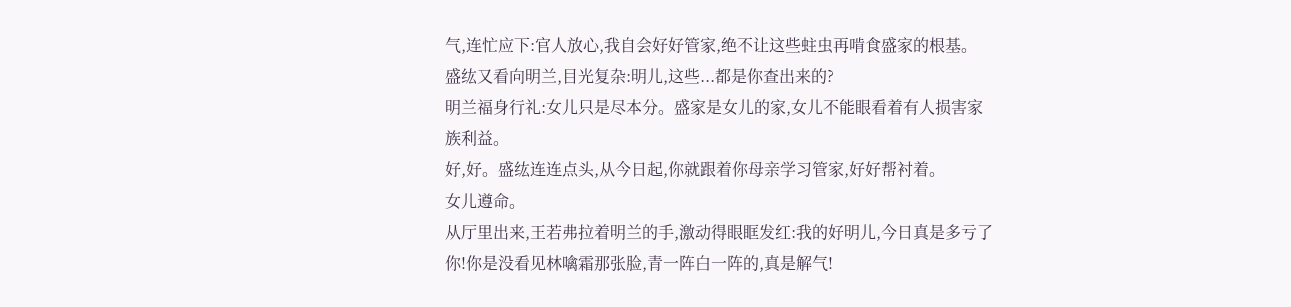气,连忙应下:官人放心,我自会好好管家,绝不让这些蛀虫再啃食盛家的根基。
盛纮又看向明兰,目光复杂:明儿,这些...都是你查出来的?
明兰福身行礼:女儿只是尽本分。盛家是女儿的家,女儿不能眼看着有人损害家族利益。
好,好。盛纮连连点头,从今日起,你就跟着你母亲学习管家,好好帮衬着。
女儿遵命。
从厅里出来,王若弗拉着明兰的手,激动得眼眶发红:我的好明儿,今日真是多亏了你!你是没看见林噙霜那张脸,青一阵白一阵的,真是解气!